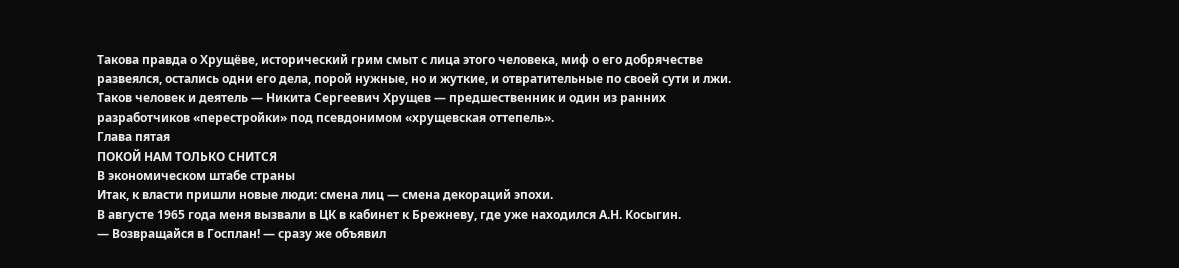Такова правда о Хрущёве, исторический грим смыт с лица этого человека, миф о его добрячестве развеялся, остались одни его дела, порой нужные, но и жуткие, и отвратительные по своей сути и лжи.
Таков человек и деятель — Никита Сергеевич Хрущев — предшественник и один из ранних разработчиков «перестройки» под псевдонимом «хрущевская оттепель».
Глава пятая
ПОКОЙ НАМ ТОЛЬКО СНИТСЯ
В экономическом штабе страны
Итак, к власти пришли новые люди: смена лиц — смена декораций эпохи.
В августе 1965 года меня вызвали в ЦК в кабинет к Брежневу, где уже находился А.Н. Косыгин.
— Возвращайся в Госплан! — сразу же объявил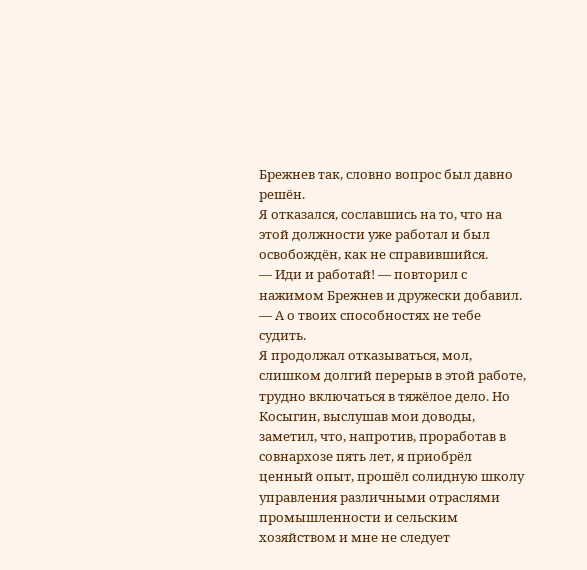Брежнев так, словно вопрос был давно решён.
Я отказался, сославшись на то, что на этой должности уже работал и был освобождён, как не справившийся.
— Иди и работай! — повторил с нажимом Брежнев и дружески добавил. — А о твоих способностях не тебе судить.
Я продолжал отказываться, мол, слишком долгий перерыв в этой работе, трудно включаться в тяжёлое дело. Но Косыгин, выслушав мои доводы, заметил, что, напротив, проработав в совнархозе пять лет, я приобрёл ценный опыт, прошёл солидную школу управления различными отраслями промышленности и сельским хозяйством и мне не следует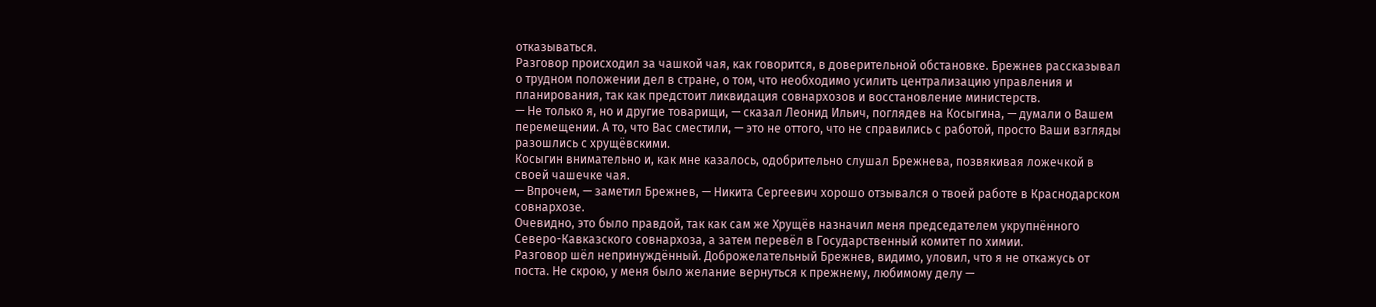отказываться.
Разговор происходил за чашкой чая, как говорится, в доверительной обстановке. Брежнев рассказывал о трудном положении дел в стране, о том, что необходимо усилить централизацию управления и планирования, так как предстоит ликвидация совнархозов и восстановление министерств.
— Не только я, но и другие товарищи, — сказал Леонид Ильич, поглядев на Косыгина, — думали о Вашем перемещении. А то, что Вас сместили, — это не оттого, что не справились с работой, просто Ваши взгляды разошлись с хрущёвскими.
Косыгин внимательно и, как мне казалось, одобрительно слушал Брежнева, позвякивая ложечкой в своей чашечке чая.
— Впрочем, — заметил Брежнев, — Никита Сергеевич хорошо отзывался о твоей работе в Краснодарском совнархозе.
Очевидно, это было правдой, так как сам же Хрущёв назначил меня председателем укрупнённого Северо-Кавказского совнархоза, а затем перевёл в Государственный комитет по химии.
Разговор шёл непринуждённый. Доброжелательный Брежнев, видимо, уловил, что я не откажусь от поста. Не скрою, у меня было желание вернуться к прежнему, любимому делу —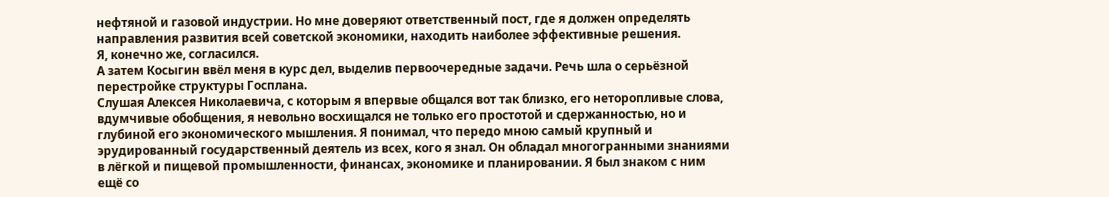нефтяной и газовой индустрии. Но мне доверяют ответственный пост, где я должен определять направления развития всей советской экономики, находить наиболее эффективные решения.
Я, конечно же, согласился.
А затем Косыгин ввёл меня в курс дел, выделив первоочередные задачи. Речь шла о серьёзной перестройке структуры Госплана.
Слушая Алексея Николаевича, с которым я впервые общался вот так близко, его неторопливые слова, вдумчивые обобщения, я невольно восхищался не только его простотой и сдержанностью, но и глубиной его экономического мышления. Я понимал, что передо мною самый крупный и эрудированный государственный деятель из всех, кого я знал. Он обладал многогранными знаниями в лёгкой и пищевой промышленности, финансах, экономике и планировании. Я был знаком с ним ещё со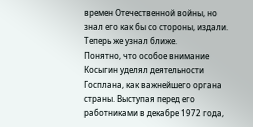времен Отечественной войны, но знал его как бы со стороны, издали. Теперь же узнал ближе.
Понятно, что особое внимание Косыгин уделял деятельности Госплана, как важнейшего органа страны. Выступая перед его работниками в декабре 1972 года,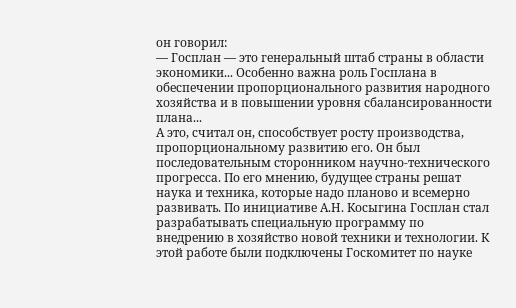он говорил:
— Госплан — это генеральный штаб страны в области экономики... Особенно важна роль Госплана в обеспечении пропорционального развития народного хозяйства и в повышении уровня сбалансированности плана...
А это, считал он, способствует росту производства, пропорциональному развитию его. Он был последовательным сторонником научно-технического прогресса. По его мнению, будущее страны решат наука и техника, которые надо планово и всемерно развивать. По инициативе А.Н. Косыгина Госплан стал разрабатывать специальную программу по внедрению в хозяйство новой техники и технологии. К этой работе были подключены Госкомитет по науке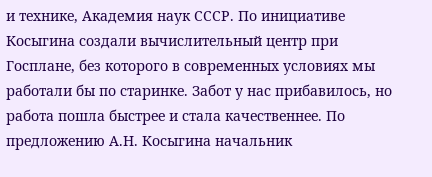и технике, Академия наук СССР. По инициативе Косыгина создали вычислительный центр при Госплане, без которого в современных условиях мы работали бы по старинке. Забот у нас прибавилось, но работа пошла быстрее и стала качественнее. По предложению А.Н. Косыгина начальник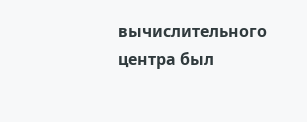вычислительного центра был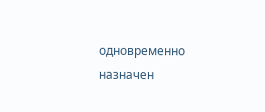одновременно назначен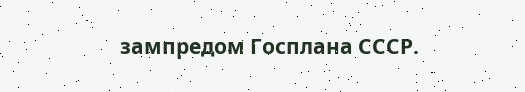зампредом Госплана СССР.